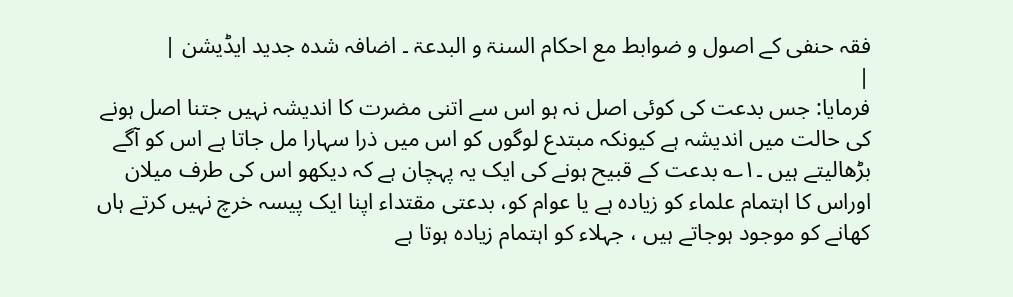فقہ حنفی کے اصول و ضوابط مع احکام السنۃ و البدعۃ ۔ اضافہ شدہ جدید ایڈیشن |
|
فرمایا: جس بدعت کی کوئی اصل نہ ہو اس سے اتنی مضرت کا اندیشہ نہیں جتنا اصل ہونے کی حالت میں اندیشہ ہے کیونکہ مبتدع لوگوں کو اس میں ذرا سہارا مل جاتا ہے اس کو آگے بڑھالیتے ہیں ۔۱؎ بدعت کے قبیح ہونے کی ایک یہ پہچان ہے کہ دیکھو اس کی طرف میلان اوراس کا اہتمام علماء کو زیادہ ہے یا عوام کو، بدعتی مقتداء اپنا ایک پیسہ خرچ نہیں کرتے ہاں کھانے کو موجود ہوجاتے ہیں ، جہلاء کو اہتمام زیادہ ہوتا ہے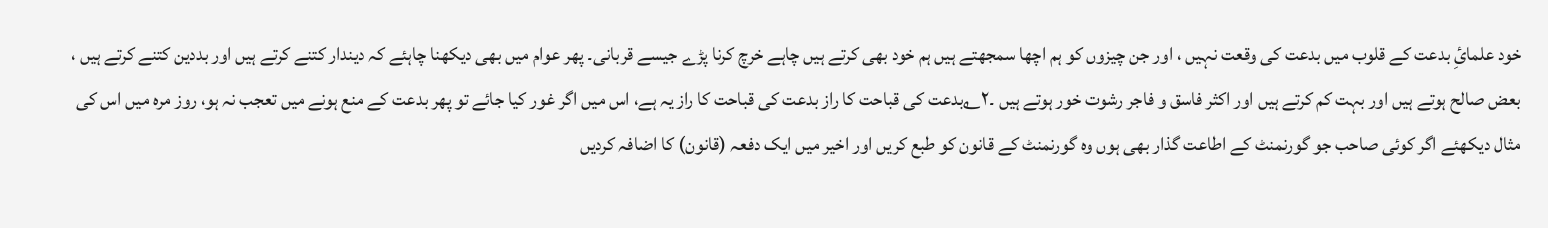خود علمائِ بدعت کے قلوب میں بدعت کی وقعت نہیں ، اور جن چیزوں کو ہم اچھا سمجھتے ہیں ہم خود بھی کرتے ہیں چاہے خرچ کرنا پڑے جیسے قربانی۔ پھر عوام میں بھی دیکھنا چاہئے کہ دیندار کتنے کرتے ہیں اور بددین کتنے کرتے ہیں ، بعض صالح ہوتے ہیں اور بہت کم کرتے ہیں اور اکثر فاسق و فاجر رشوت خور ہوتے ہیں ۔۲؎بدعت کی قباحت کا راز بدعت کی قباحت کا راز یہ ہے، اس میں اگر غور کیا جائے تو پھر بدعت کے منع ہونے میں تعجب نہ ہو، روز مرہ میں اس کی مثال دیکھئے اگر کوئی صاحب جو گورنمنٹ کے اطاعت گذار بھی ہوں وہ گورنمنٹ کے قانون کو طبع کریں اور اخیر میں ایک دفعہ (قانون) کا اضافہ کردیں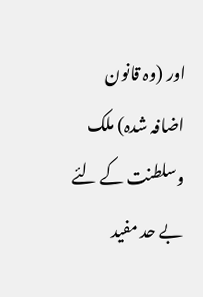اور (وہ قانون اضافہ شدہ) ملک وسلطنت کے لئے بے حد مفید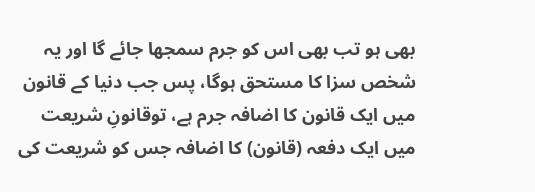بھی ہو تب بھی اس کو جرم سمجھا جائے گا اور یہ شخص سزا کا مستحق ہوگا، پس جب دنیا کے قانون میں ایک قانون کا اضافہ جرم ہے، توقانونِ شریعت میں ایک دفعہ (قانون) کا اضافہ جس کو شریعت کی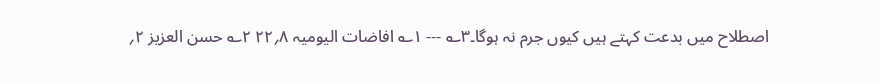اصطلاح میں بدعت کہتے ہیں کیوں جرم نہ ہوگا۔۳؎ --- ۱؎ افاضات الیومیہ ۸؍۲۲ ۲؎ حسن العزیز ۲؍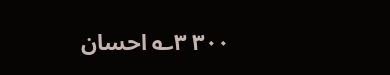۳۰۰ ۳؎ احسان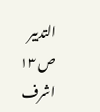التدبیر ص ۱۳ اشرف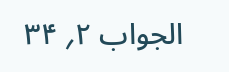الجواب ۲؍ ۳۴